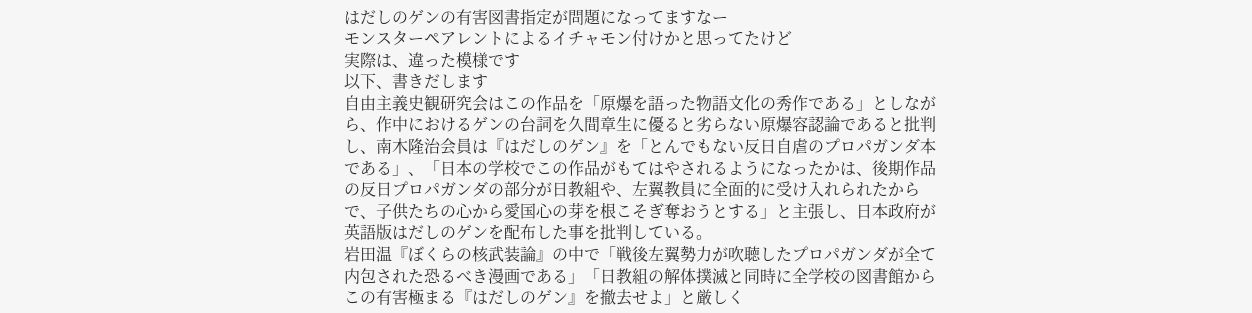はだしのゲンの有害図書指定が問題になってますなー
モンスターペアレントによるイチャモン付けかと思ってたけど
実際は、違った模様です
以下、書きだします
自由主義史観研究会はこの作品を「原爆を語った物語文化の秀作である」としながら、作中におけるゲンの台詞を久間章生に優ると劣らない原爆容認論であると批判し、南木隆治会員は『はだしのゲン』を「とんでもない反日自虐のプロパガンダ本である」、「日本の学校でこの作品がもてはやされるようになったかは、後期作品の反日プロパガンダの部分が日教組や、左翼教員に全面的に受け入れられたからで、子供たちの心から愛国心の芽を根こそぎ奪おうとする」と主張し、日本政府が英語版はだしのゲンを配布した事を批判している。
岩田温『ぼくらの核武装論』の中で「戦後左翼勢力が吹聴したプロパガンダが全て内包された恐るべき漫画である」「日教組の解体撲滅と同時に全学校の図書館からこの有害極まる『はだしのゲン』を撤去せよ」と厳しく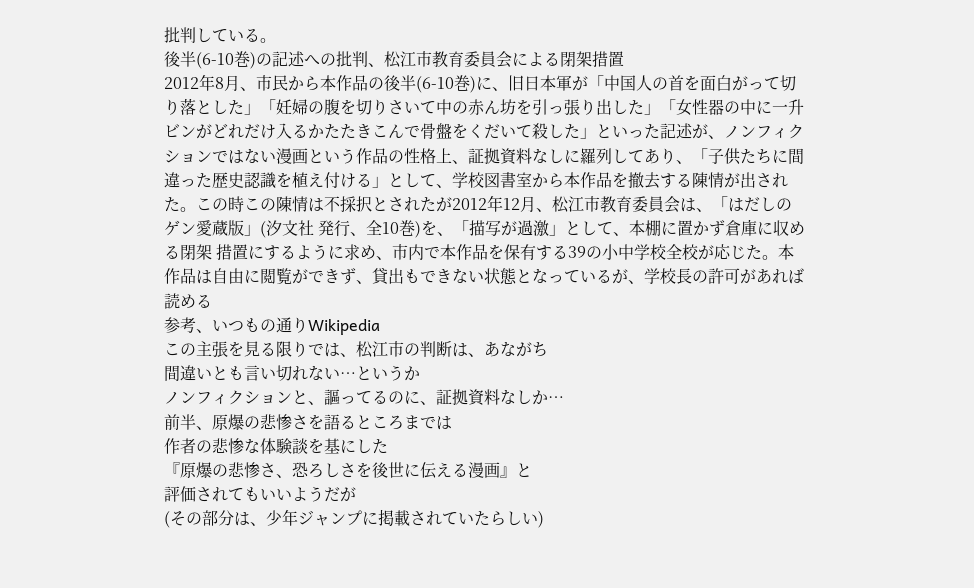批判している。
後半(6-10巻)の記述への批判、松江市教育委員会による閉架措置
2012年8月、市民から本作品の後半(6-10巻)に、旧日本軍が「中国人の首を面白がって切り落とした」「妊婦の腹を切りさいて中の赤ん坊を引っ張り出した」「女性器の中に一升ビンがどれだけ入るかたたきこんで骨盤をくだいて殺した」といった記述が、ノンフィクションではない漫画という作品の性格上、証拠資料なしに羅列してあり、「子供たちに間違った歴史認識を植え付ける」として、学校図書室から本作品を撤去する陳情が出された。この時この陳情は不採択とされたが2012年12月、松江市教育委員会は、「はだしのゲン愛蔵版」(汐文社 発行、全10巻)を、「描写が過激」として、本棚に置かず倉庫に収める閉架 措置にするように求め、市内で本作品を保有する39の小中学校全校が応じた。本作品は自由に閲覧ができず、貸出もできない状態となっているが、学校長の許可があれば読める
参考、いつもの通りWikipedia
この主張を見る限りでは、松江市の判断は、あながち
間違いとも言い切れない…というか
ノンフィクションと、謳ってるのに、証拠資料なしか…
前半、原爆の悲惨さを語るところまでは
作者の悲惨な体験談を基にした
『原爆の悲惨さ、恐ろしさを後世に伝える漫画』と
評価されてもいいようだが
(その部分は、少年ジャンプに掲載されていたらしい)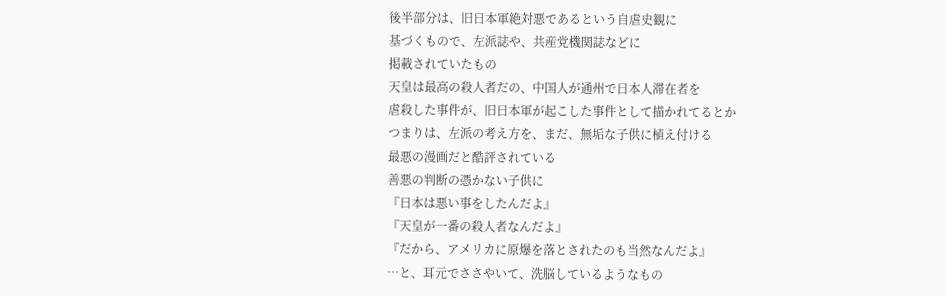後半部分は、旧日本軍絶対悪であるという自虐史観に
基づくもので、左派誌や、共産党機関誌などに
掲載されていたもの
天皇は最高の殺人者だの、中国人が通州で日本人滞在者を
虐殺した事件が、旧日本軍が起こした事件として描かれてるとか
つまりは、左派の考え方を、まだ、無垢な子供に植え付ける
最悪の漫画だと酷評されている
善悪の判断の憑かない子供に
『日本は悪い事をしたんだよ』
『天皇が一番の殺人者なんだよ』
『だから、アメリカに原爆を落とされたのも当然なんだよ』
…と、耳元でささやいて、洗脳しているようなもの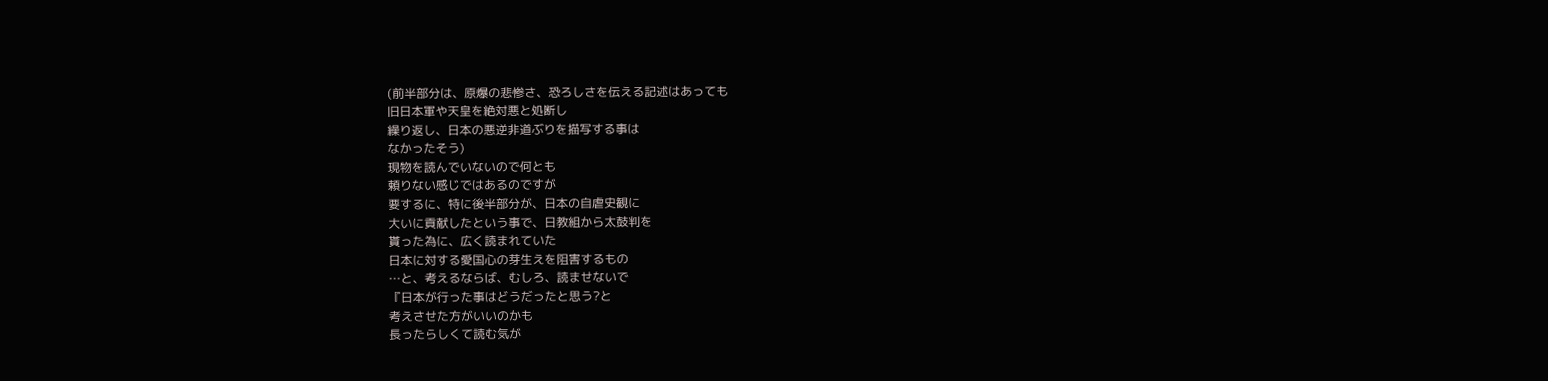(前半部分は、原爆の悲惨さ、恐ろしさを伝える記述はあっても
旧日本軍や天皇を絶対悪と処断し
繰り返し、日本の悪逆非道ぶりを描写する事は
なかったそう)
現物を読んでいないので何とも
頼りない感じではあるのですが
要するに、特に後半部分が、日本の自虐史観に
大いに貢献したという事で、日教組から太鼓判を
貰った為に、広く読まれていた
日本に対する愛国心の芽生えを阻害するもの
…と、考えるならば、むしろ、読ませないで
『日本が行った事はどうだったと思う?と
考えさせた方がいいのかも
長ったらしくて読む気が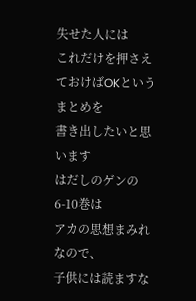失せた人には
これだけを押さえておけばOKというまとめを
書き出したいと思います
はだしのゲンの6-10巻は
アカの思想まみれなので、
子供には読ますな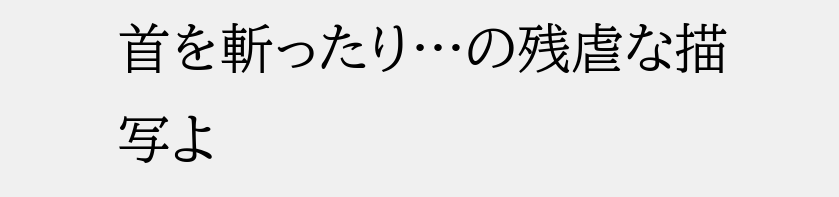首を斬ったり…の残虐な描写よ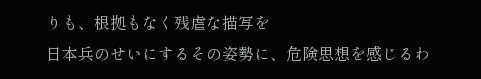りも、根拠もなく残虐な描写を
日本兵のせいにするその姿勢に、危険思想を感じるわ